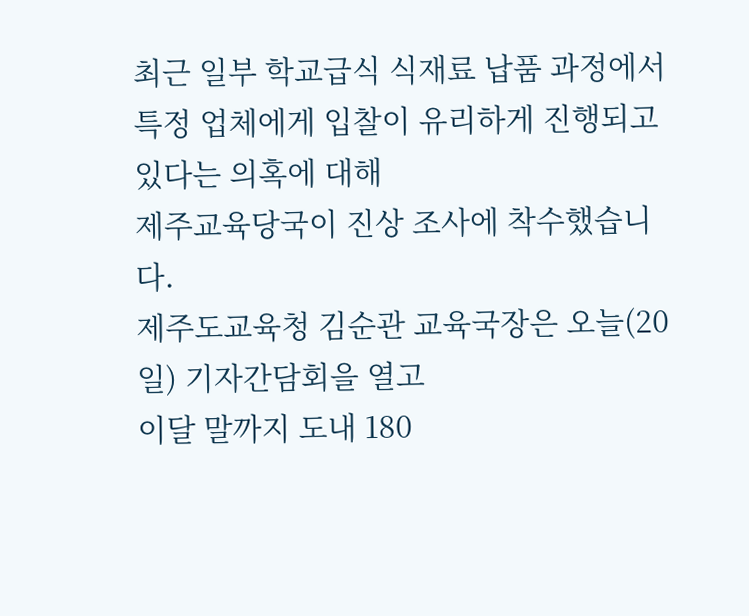최근 일부 학교급식 식재료 납품 과정에서
특정 업체에게 입찰이 유리하게 진행되고 있다는 의혹에 대해
제주교육당국이 진상 조사에 착수했습니다.
제주도교육청 김순관 교육국장은 오늘(20일) 기자간담회을 열고
이달 말까지 도내 180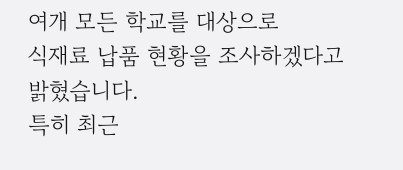여개 모든 학교를 대상으로
식재료 납품 현황을 조사하겠다고 밝혔습니다.
특히 최근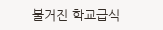불거진 학교급식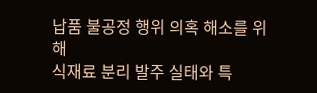납품 불공정 행위 의혹 해소를 위해
식재료 분리 발주 실태와 특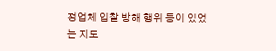정업체 입찰 방해 행위 등이 있었는 지도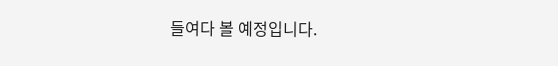들여다 볼 예정입니다.